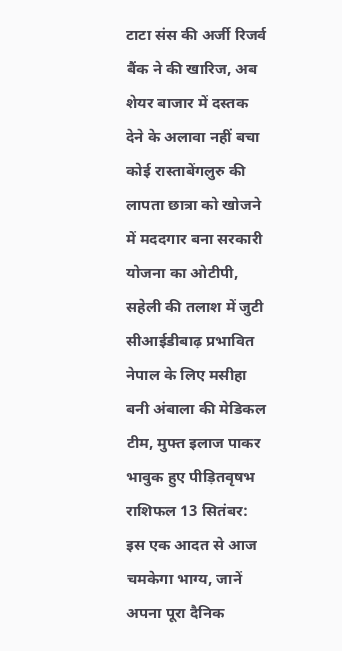टाटा संस की अर्जी रिजर्व बैंक ने की खारिज, अब शेयर बाजार में दस्तक देने के अलावा नहीं बचा कोई रास्ताबेंगलुरु की लापता छात्रा को खोजने में मददगार बना सरकारी योजना का ओटीपी, सहेली की तलाश में जुटी सीआईडीबाढ़ प्रभावित नेपाल के लिए मसीहा बनी अंबाला की मेडिकल टीम, मुफ्त इलाज पाकर भावुक हुए पीड़ितवृषभ राशिफल 13 सितंबर: इस एक आदत से आज चमकेगा भाग्य, जानें अपना पूरा दैनिक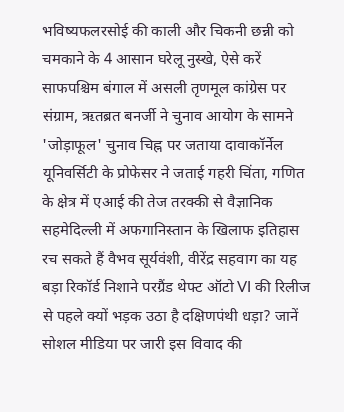भविष्यफलरसोई की काली और चिकनी छन्नी को चमकाने के 4 आसान घरेलू नुस्खे, ऐसे करें साफपश्चिम बंगाल में असली तृणमूल कांग्रेस पर संग्राम, ऋतब्रत बनर्जी ने चुनाव आयोग के सामने 'जोड़ाफूल' चुनाव चिह्न पर जताया दावाकॉर्नेल यूनिवर्सिटी के प्रोफेसर ने जताई गहरी चिंता, गणित के क्षेत्र में एआई की तेज तरक्की से वैज्ञानिक सहमेदिल्ली में अफगानिस्तान के खिलाफ इतिहास रच सकते हैं वैभव सूर्यवंशी, वीरेंद्र सहवाग का यह बड़ा रिकॉर्ड निशाने परग्रैंड थेफ्ट ऑटो VI की रिलीज से पहले क्यों भड़क उठा है दक्षिणपंथी धड़ा? जानें सोशल मीडिया पर जारी इस विवाद की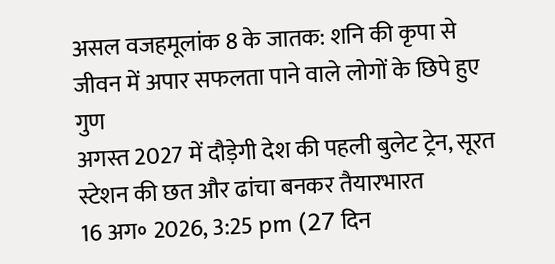असल वजहमूलांक 8 के जातक: शनि की कृपा से जीवन में अपार सफलता पाने वाले लोगों के छिपे हुए गुण
अगस्त 2027 में दौड़ेगी देश की पहली बुलेट ट्रेन, सूरत स्टेशन की छत और ढांचा बनकर तैयारभारत
16 अग॰ 2026, 3:25 pm (27 दिन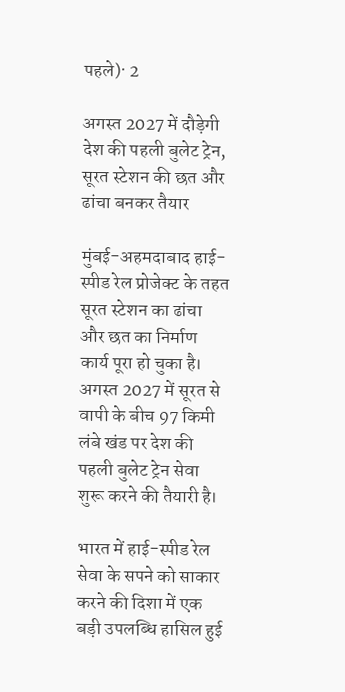पहले)· 2

अगस्त 2027 में दौड़ेगी देश की पहली बुलेट ट्रेन, सूरत स्टेशन की छत और ढांचा बनकर तैयार

मुंबई-अहमदाबाद हाई-स्पीड रेल प्रोजेक्ट के तहत सूरत स्टेशन का ढांचा और छत का निर्माण कार्य पूरा हो चुका है। अगस्त 2027 में सूरत से वापी के बीच 97 किमी लंबे खंड पर देश की पहली बुलेट ट्रेन सेवा शुरू करने की तैयारी है।

भारत में हाई-स्पीड रेल सेवा के सपने को साकार करने की दिशा में एक बड़ी उपलब्धि हासिल हुई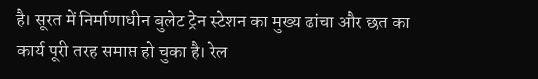है। सूरत में निर्माणाधीन बुलेट ट्रेन स्टेशन का मुख्य ढांचा और छत का कार्य पूरी तरह समाप्त हो चुका है। रेल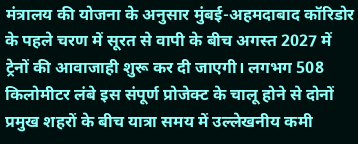मंत्रालय की योजना के अनुसार मुंबई-अहमदाबाद कॉरिडोर के पहले चरण में सूरत से वापी के बीच अगस्त 2027 में ट्रेनों की आवाजाही शुरू कर दी जाएगी। लगभग 508 किलोमीटर लंबे इस संपूर्ण प्रोजेक्ट के चालू होने से दोनों प्रमुख शहरों के बीच यात्रा समय में उल्लेखनीय कमी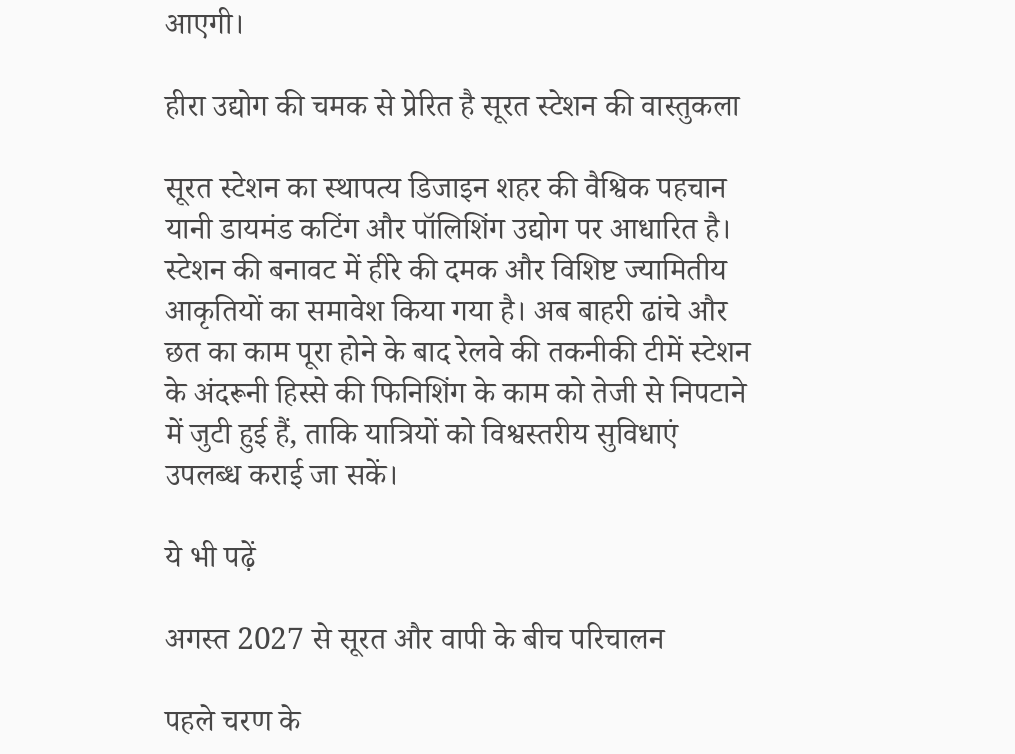आएगी।

हीरा उद्योग की चमक से प्रेरित है सूरत स्टेशन की वास्तुकला

सूरत स्टेशन का स्थापत्य डिजाइन शहर की वैश्विक पहचान यानी डायमंड कटिंग और पॉलिशिंग उद्योग पर आधारित है। स्टेशन की बनावट में हीरे की दमक और विशिष्ट ज्यामितीय आकृतियों का समावेश किया गया है। अब बाहरी ढांचे और छत का काम पूरा होने के बाद रेलवे की तकनीकी टीमें स्टेशन के अंदरूनी हिस्से की फिनिशिंग के काम को तेजी से निपटाने में जुटी हुई हैं, ताकि यात्रियों को विश्वस्तरीय सुविधाएं उपलब्ध कराई जा सकें।

ये भी पढ़ें

अगस्त 2027 से सूरत और वापी के बीच परिचालन

पहले चरण के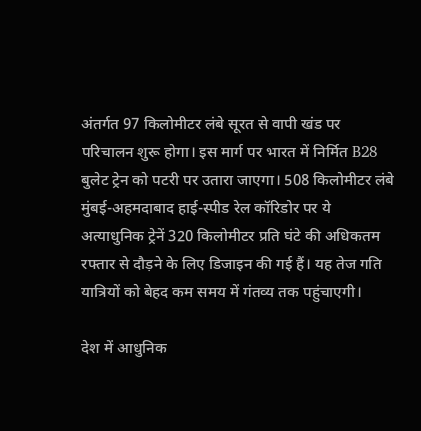अंतर्गत 97 किलोमीटर लंबे सूरत से वापी खंड पर परिचालन शुरू होगा। इस मार्ग पर भारत में निर्मित B28 बुलेट ट्रेन को पटरी पर उतारा जाएगा। 508 किलोमीटर लंबे मुंबई-अहमदाबाद हाई-स्पीड रेल कॉरिडोर पर ये अत्याधुनिक ट्रेनें 320 किलोमीटर प्रति घंटे की अधिकतम रफ्तार से दौड़ने के लिए डिजाइन की गई हैं। यह तेज गति यात्रियों को बेहद कम समय में गंतव्य तक पहुंचाएगी।

देश में आधुनिक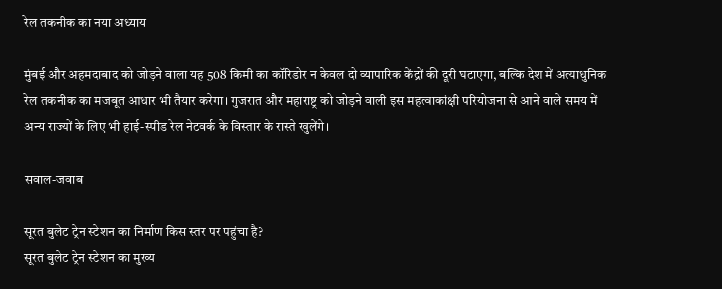रेल तकनीक का नया अध्याय

मुंबई और अहमदाबाद को जोड़ने वाला यह 508 किमी का कॉरिडोर न केवल दो व्यापारिक केंद्रों की दूरी घटाएगा, बल्कि देश में अत्याधुनिक रेल तकनीक का मजबूत आधार भी तैयार करेगा। गुजरात और महाराष्ट्र को जोड़ने वाली इस महत्वाकांक्षी परियोजना से आने वाले समय में अन्य राज्यों के लिए भी हाई-स्पीड रेल नेटवर्क के विस्तार के रास्ते खुलेंगे।

सवाल-जवाब

सूरत बुलेट ट्रेन स्टेशन का निर्माण किस स्तर पर पहुंचा है?
सूरत बुलेट ट्रेन स्टेशन का मुख्य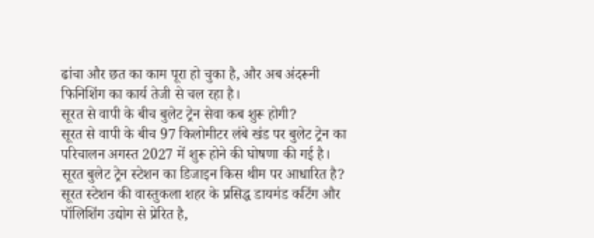ढांचा और छत का काम पूरा हो चुका है, और अब अंदरूनी फिनिशिंग का कार्य तेजी से चल रहा है।
सूरत से वापी के बीच बुलेट ट्रेन सेवा कब शुरू होगी?
सूरत से वापी के बीच 97 किलोमीटर लंबे खंड पर बुलेट ट्रेन का परिचालन अगस्त 2027 में शुरू होने की घोषणा की गई है।
सूरत बुलेट ट्रेन स्टेशन का डिजाइन किस थीम पर आधारित है?
सूरत स्टेशन की वास्तुकला शहर के प्रसिद्ध डायमंड कटिंग और पॉलिशिंग उद्योग से प्रेरित है,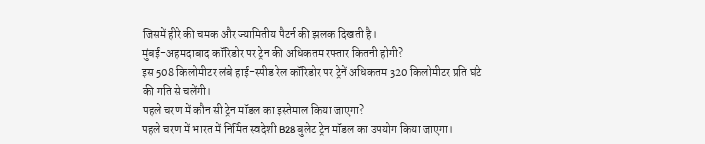जिसमें हीरे की चमक और ज्यामितीय पैटर्न की झलक दिखती है।
मुंबई-अहमदाबाद कॉरिडोर पर ट्रेन की अधिकतम रफ्तार कितनी होगी?
इस 508 किलोमीटर लंबे हाई-स्पीड रेल कॉरिडोर पर ट्रेनें अधिकतम 320 किलोमीटर प्रति घंटे की गति से चलेंगी।
पहले चरण में कौन सी ट्रेन मॉडल का इस्तेमाल किया जाएगा?
पहले चरण में भारत में निर्मित स्वदेशी B28 बुलेट ट्रेन मॉडल का उपयोग किया जाएगा।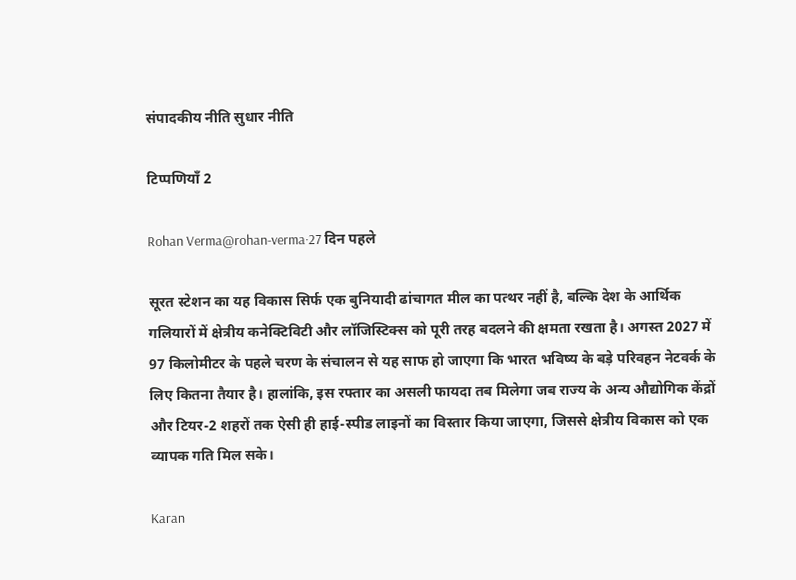संपादकीय नीति सुधार नीति

टिप्पणियाँ 2

Rohan Verma@rohan-verma·27 दिन पहले

सूरत स्टेशन का यह विकास सिर्फ एक बुनियादी ढांचागत मील का पत्थर नहीं है, बल्कि देश के आर्थिक गलियारों में क्षेत्रीय कनेक्टिविटी और लॉजिस्टिक्स को पूरी तरह बदलने की क्षमता रखता है। अगस्त 2027 में 97 किलोमीटर के पहले चरण के संचालन से यह साफ हो जाएगा कि भारत भविष्य के बड़े परिवहन नेटवर्क के लिए कितना तैयार है। हालांकि, इस रफ्तार का असली फायदा तब मिलेगा जब राज्य के अन्य औद्योगिक केंद्रों और टियर-2 शहरों तक ऐसी ही हाई-स्पीड लाइनों का विस्तार किया जाएगा, जिससे क्षेत्रीय विकास को एक व्यापक गति मिल सके।

Karan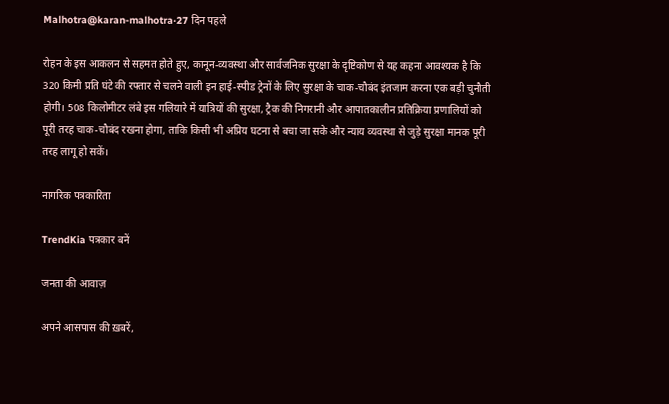Malhotra@karan-malhotra·27 दिन पहले

रोहन के इस आकलन से सहमत होते हुए, कानून-व्यवस्था और सार्वजनिक सुरक्षा के दृष्टिकोण से यह कहना आवश्यक है कि 320 किमी प्रति घंटे की रफ्तार से चलने वाली इन हाई-स्पीड ट्रेनों के लिए सुरक्षा के चाक-चौबंद इंतजाम करना एक बड़ी चुनौती होगी। 508 किलोमीटर लंबे इस गलियारे में यात्रियों की सुरक्षा, ट्रैक की निगरानी और आपातकालीन प्रतिक्रिया प्रणालियों को पूरी तरह चाक-चौबंद रखना होगा, ताकि किसी भी अप्रिय घटना से बचा जा सके और न्याय व्यवस्था से जुड़े सुरक्षा मानक पूरी तरह लागू हो सकें।

नागरिक पत्रकारिता

TrendKia पत्रकार बनें

जनता की आवाज़

अपने आसपास की ख़बरें,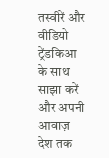तस्वीरें और वीडियो ट्रेंडकिआ के साथ साझा करें और अपनी आवाज़ देश तक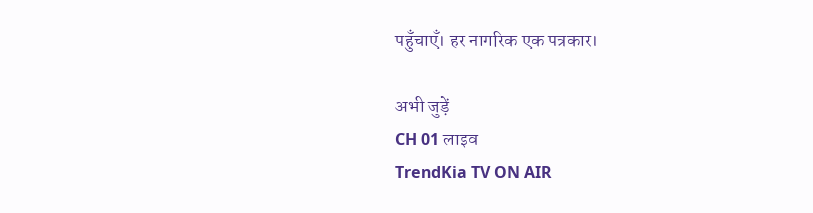पहुँचाएँ। हर नागरिक एक पत्रकार।

अभी जुड़ें
CH 01 लाइव
TrendKia TV ON AIR